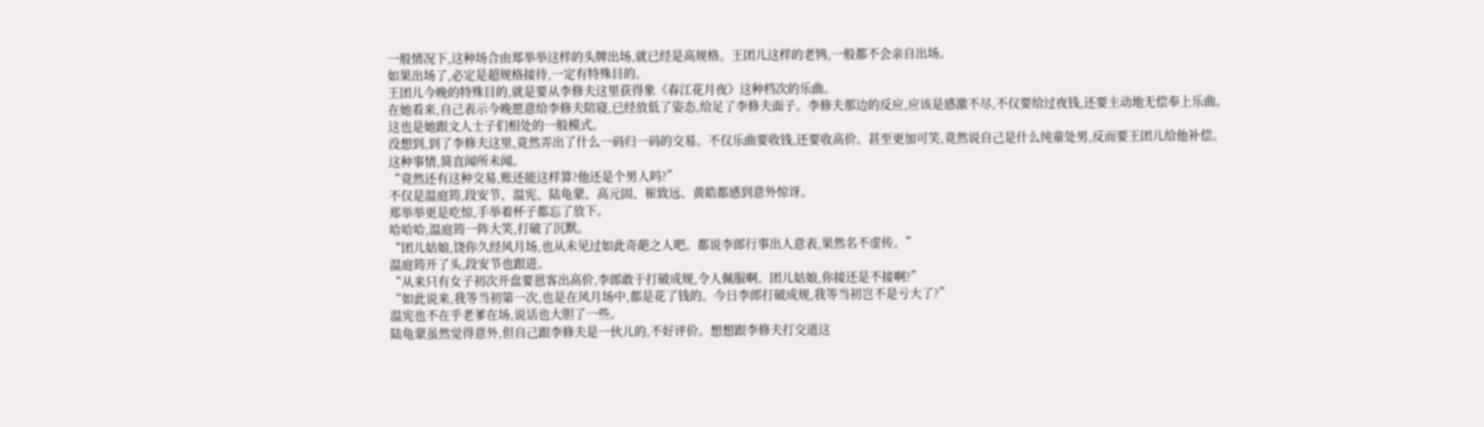一般情况下,这种场合由郑举举这样的头牌出场,就已经是高规格。王团儿这样的老鸨,一般都不会亲自出场。
如果出场了,必定是超规格接待,一定有特殊目的。
王团儿今晚的特殊目的,就是要从李修夫这里获得象《春江花月夜》这种档次的乐曲。
在她看来,自己表示今晚愿意给李修夫陪寝,已经放低了姿态,给足了李修夫面子。李修夫那边的反应,应该是感激不尽,不仅要给过夜钱,还要主动地无偿奉上乐曲。
这也是她跟文人士子们相处的一般模式。
没想到,到了李修夫这里,竟然弄出了什么一码归一码的交易。不仅乐曲要收钱,还要收高价。甚至更加可笑,竟然说自己是什么纯童处男,反而要王团儿给他补偿。
这种事情,简直闻所未闻。
“竟然还有这种交易,账还能这样算?他还是个男人吗?”
不仅是温庭筠,段安节、温宪、陆龟蒙、高元固、崔致远、黄皓都感到意外惊讶。
郑举举更是吃惊,手举着杯子都忘了放下。
哈哈哈,温庭筠一阵大笑,打破了沉默。
“团儿姑娘,饶你久经风月场,也从未见过如此奇葩之人吧。都说李郎行事出人意表,果然名不虚传。”
温庭筠开了头,段安节也跟进。
“从来只有女子初次开盘要恩客出高价,李郎敢于打破成规,令人佩服啊。团儿姑娘,你接还是不接啊?”
“如此说来,我等当初第一次,也是在风月场中,都是花了钱的。今日李郎打破成规,我等当初岂不是亏大了?”
温宪也不在乎老爹在场,说话也大胆了一些。
陆龟蒙虽然觉得意外,但自己跟李修夫是一伙儿的,不好评价。想想跟李修夫打交道这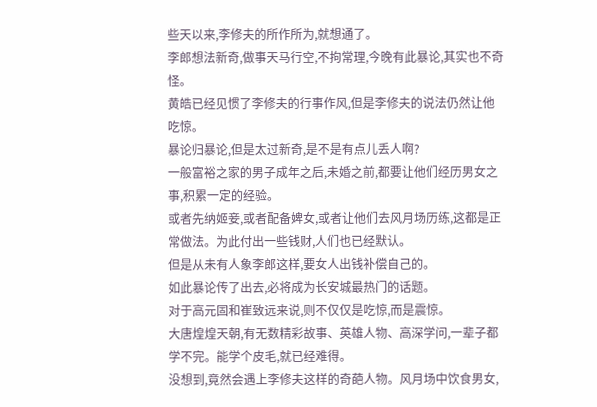些天以来,李修夫的所作所为,就想通了。
李郎想法新奇,做事天马行空,不拘常理,今晚有此暴论,其实也不奇怪。
黄皓已经见惯了李修夫的行事作风,但是李修夫的说法仍然让他吃惊。
暴论归暴论,但是太过新奇,是不是有点儿丢人啊?
一般富裕之家的男子成年之后,未婚之前,都要让他们经历男女之事,积累一定的经验。
或者先纳姬妾,或者配备婢女,或者让他们去风月场历练,这都是正常做法。为此付出一些钱财,人们也已经默认。
但是从未有人象李郎这样,要女人出钱补偿自己的。
如此暴论传了出去,必将成为长安城最热门的话题。
对于高元固和崔致远来说,则不仅仅是吃惊,而是震惊。
大唐煌煌天朝,有无数精彩故事、英雄人物、高深学问,一辈子都学不完。能学个皮毛,就已经难得。
没想到,竟然会遇上李修夫这样的奇葩人物。风月场中饮食男女,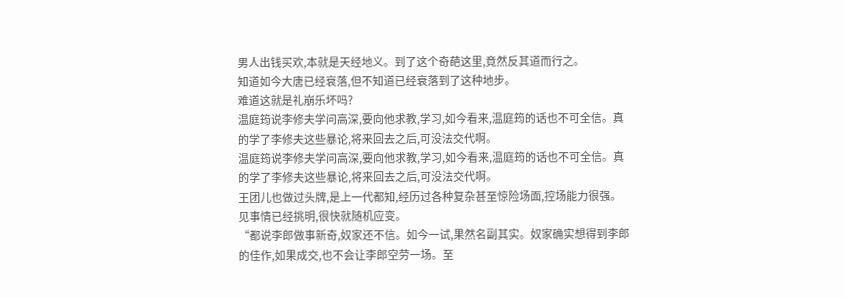男人出钱买欢,本就是天经地义。到了这个奇葩这里,竟然反其道而行之。
知道如今大唐已经衰落,但不知道已经衰落到了这种地步。
难道这就是礼崩乐坏吗?
温庭筠说李修夫学问高深,要向他求教,学习,如今看来,温庭筠的话也不可全信。真的学了李修夫这些暴论,将来回去之后,可没法交代啊。
温庭筠说李修夫学问高深,要向他求教,学习,如今看来,温庭筠的话也不可全信。真的学了李修夫这些暴论,将来回去之后,可没法交代啊。
王团儿也做过头牌,是上一代都知,经历过各种复杂甚至惊险场面,控场能力很强。
见事情已经挑明,很快就随机应变。
“都说李郎做事新奇,奴家还不信。如今一试,果然名副其实。奴家确实想得到李郎的佳作,如果成交,也不会让李郎空劳一场。至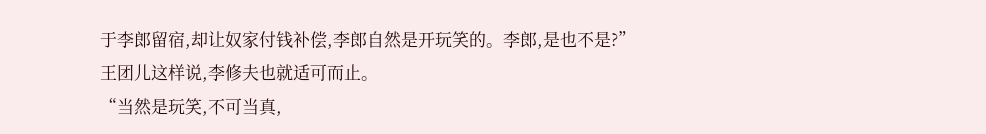于李郎留宿,却让奴家付钱补偿,李郎自然是开玩笑的。李郎,是也不是?”
王团儿这样说,李修夫也就适可而止。
“当然是玩笑,不可当真,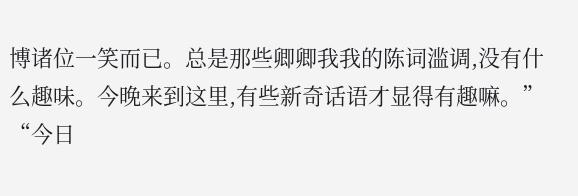博诸位一笑而已。总是那些卿卿我我的陈词滥调,没有什么趣味。今晚来到这里,有些新奇话语才显得有趣嘛。”
“今日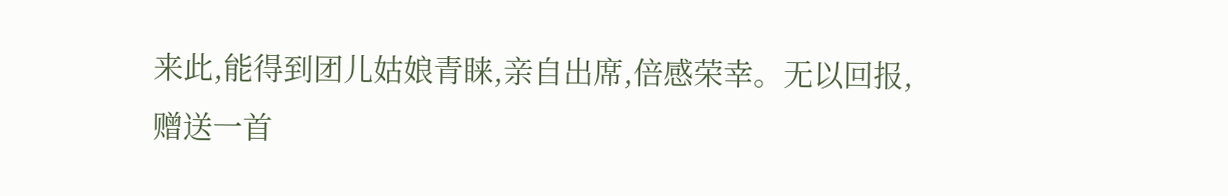来此,能得到团儿姑娘青睐,亲自出席,倍感荣幸。无以回报,赠送一首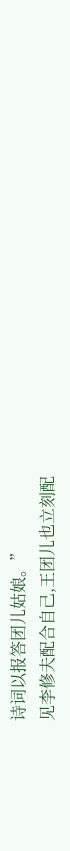诗词以报答团儿姑娘。”
见李修夫配合自己,王团儿也立刻配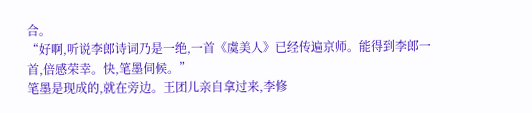合。
“好啊,听说李郎诗词乃是一绝,一首《虞美人》已经传遍京师。能得到李郎一首,倍感荣幸。快,笔墨伺候。”
笔墨是现成的,就在旁边。王团儿亲自拿过来,李修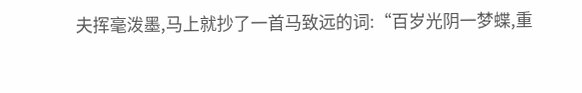夫挥毫泼墨,马上就抄了一首马致远的词:“百岁光阴一梦蝶,重